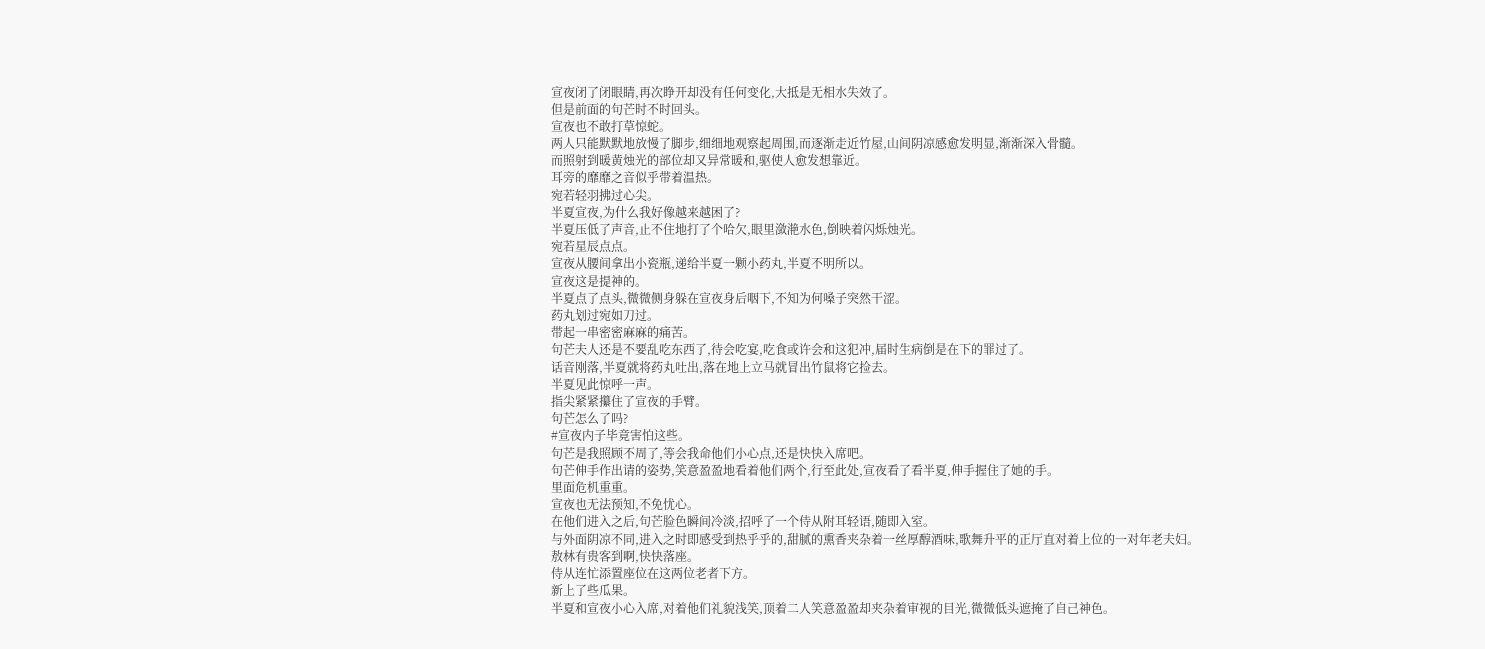宣夜闭了闭眼睛,再次睁开却没有任何变化,大抵是无相水失效了。
但是前面的句芒时不时回头。
宣夜也不敢打草惊蛇。
两人只能默默地放慢了脚步,细细地观察起周围,而逐渐走近竹屋,山间阴凉感愈发明显,渐渐深入骨髓。
而照射到暖黄烛光的部位却又异常暖和,驱使人愈发想靠近。
耳旁的靡靡之音似乎带着温热。
宛若轻羽拂过心尖。
半夏宣夜,为什么我好像越来越困了?
半夏压低了声音,止不住地打了个哈欠,眼里潋滟水色,倒映着闪烁烛光。
宛若星辰点点。
宣夜从腰间拿出小瓷瓶,递给半夏一颗小药丸,半夏不明所以。
宣夜这是提神的。
半夏点了点头,微微侧身躲在宣夜身后咽下,不知为何嗓子突然干涩。
药丸划过宛如刀过。
带起一串密密麻麻的痛苦。
句芒夫人还是不要乱吃东西了,待会吃宴,吃食或许会和这犯冲,届时生病倒是在下的罪过了。
话音刚落,半夏就将药丸吐出,落在地上立马就冒出竹鼠将它捡去。
半夏见此惊呼一声。
指尖紧紧攥住了宣夜的手臂。
句芒怎么了吗?
#宣夜内子毕竟害怕这些。
句芒是我照顾不周了,等会我命他们小心点,还是快快入席吧。
句芒伸手作出请的姿势,笑意盈盈地看着他们两个,行至此处,宣夜看了看半夏,伸手握住了她的手。
里面危机重重。
宣夜也无法预知,不免忧心。
在他们进入之后,句芒脸色瞬间冷淡,招呼了一个侍从附耳轻语,随即入室。
与外面阴凉不同,进入之时即感受到热乎乎的,甜腻的熏香夹杂着一丝厚醇酒味,歌舞升平的正厅直对着上位的一对年老夫妇。
敖林有贵客到啊,快快落座。
侍从连忙添置座位在这两位老者下方。
新上了些瓜果。
半夏和宣夜小心入席,对着他们礼貌浅笑,顶着二人笑意盈盈却夹杂着审视的目光,微微低头遮掩了自己神色。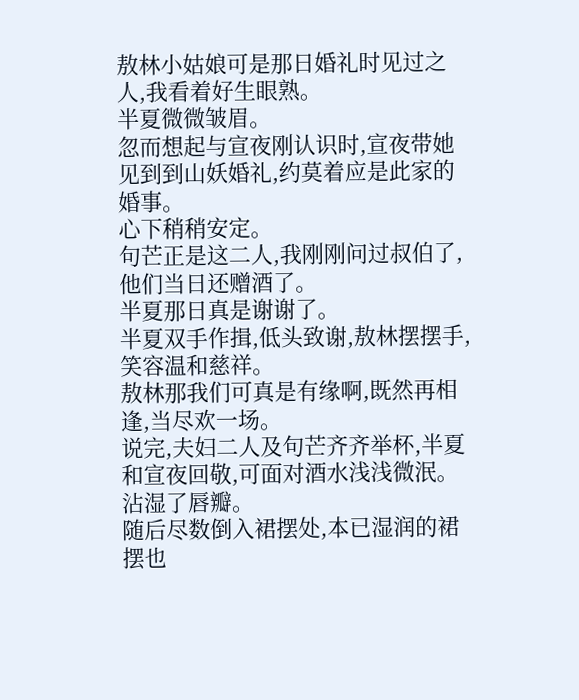敖林小姑娘可是那日婚礼时见过之人,我看着好生眼熟。
半夏微微皱眉。
忽而想起与宣夜刚认识时,宣夜带她见到到山妖婚礼,约莫着应是此家的婚事。
心下稍稍安定。
句芒正是这二人,我刚刚问过叔伯了,他们当日还赠酒了。
半夏那日真是谢谢了。
半夏双手作揖,低头致谢,敖林摆摆手,笑容温和慈祥。
敖林那我们可真是有缘啊,既然再相逢,当尽欢一场。
说完,夫妇二人及句芒齐齐举杯,半夏和宣夜回敬,可面对酒水浅浅微泯。
沾湿了唇瓣。
随后尽数倒入裙摆处,本已湿润的裙摆也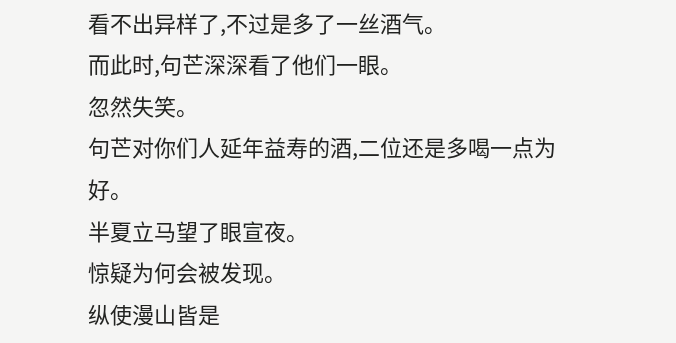看不出异样了,不过是多了一丝酒气。
而此时,句芒深深看了他们一眼。
忽然失笑。
句芒对你们人延年益寿的酒,二位还是多喝一点为好。
半夏立马望了眼宣夜。
惊疑为何会被发现。
纵使漫山皆是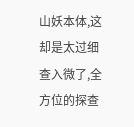山妖本体,这却是太过细查入微了,全方位的探查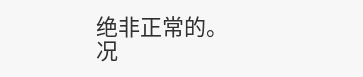绝非正常的。
况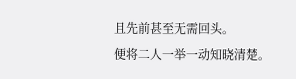且先前甚至无需回头。
便将二人一举一动知晓清楚。